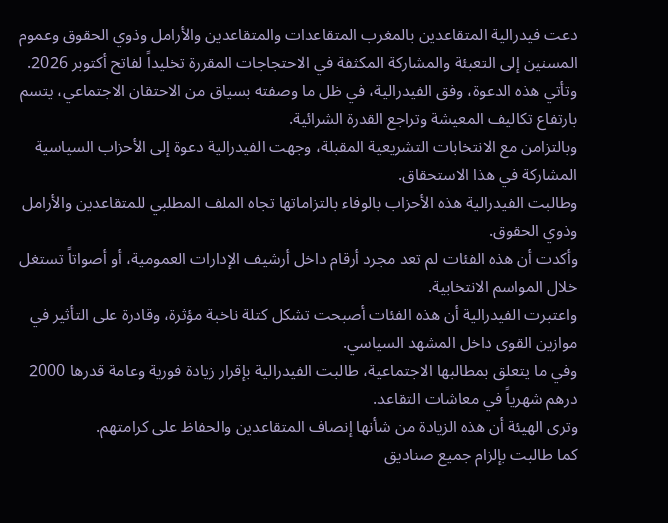دعت فيدرالية المتقاعدين بالمغرب المتقاعدات والمتقاعدين والأرامل وذوي الحقوق وعموم المسنين إلى التعبئة والمشاركة المكثفة في الاحتجاجات المقررة تخليداً لفاتح أكتوبر 2026.
وتأتي هذه الدعوة، وفق الفيدرالية، في ظل ما وصفته بسياق من الاحتقان الاجتماعي، يتسم بارتفاع تكاليف المعيشة وتراجع القدرة الشرائية.
وبالتزامن مع الانتخابات التشريعية المقبلة، وجهت الفيدرالية دعوة إلى الأحزاب السياسية المشاركة في هذا الاستحقاق.
وطالبت الفيدرالية هذه الأحزاب بالوفاء بالتزاماتها تجاه الملف المطلبي للمتقاعدين والأرامل وذوي الحقوق.
وأكدت أن هذه الفئات لم تعد مجرد أرقام داخل أرشيف الإدارات العمومية، أو أصواتاً تستغل خلال المواسم الانتخابية.
واعتبرت الفيدرالية أن هذه الفئات أصبحت تشكل كتلة ناخبة مؤثرة، وقادرة على التأثير في موازين القوى داخل المشهد السياسي.
وفي ما يتعلق بمطالبها الاجتماعية، طالبت الفيدرالية بإقرار زيادة فورية وعامة قدرها 2000 درهم شهرياً في معاشات التقاعد.
وترى الهيئة أن هذه الزيادة من شأنها إنصاف المتقاعدين والحفاظ على كرامتهم.
كما طالبت بإلزام جميع صناديق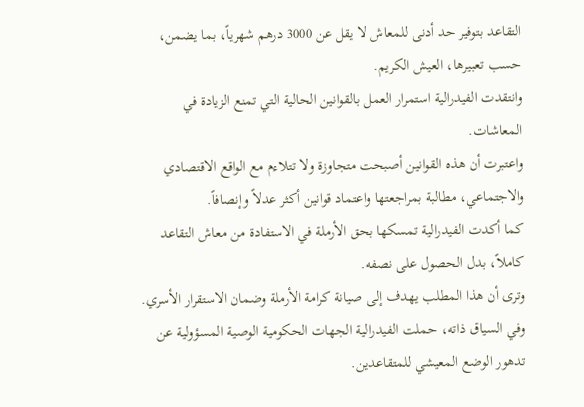التقاعد بتوفير حد أدنى للمعاش لا يقل عن 3000 درهم شهرياً، بما يضمن، حسب تعبيرها، العيش الكريم.
وانتقدت الفيدرالية استمرار العمل بالقوانين الحالية التي تمنع الزيادة في المعاشات.
واعتبرت أن هذه القوانين أصبحت متجاوزة ولا تتلاءم مع الواقع الاقتصادي والاجتماعي، مطالبة بمراجعتها واعتماد قوانين أكثر عدلاً وإنصافاً.
كما أكدت الفيدرالية تمسكها بحق الأرملة في الاستفادة من معاش التقاعد كاملاً، بدل الحصول على نصفه.
وترى أن هذا المطلب يهدف إلى صيانة كرامة الأرملة وضمان الاستقرار الأسري.
وفي السياق ذاته، حملت الفيدرالية الجهات الحكومية الوصية المسؤولية عن تدهور الوضع المعيشي للمتقاعدين.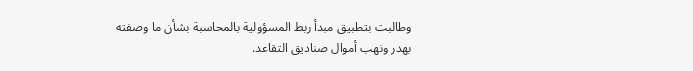وطالبت بتطبيق مبدأ ربط المسؤولية بالمحاسبة بشأن ما وصفته بهدر ونهب أموال صناديق التقاعد.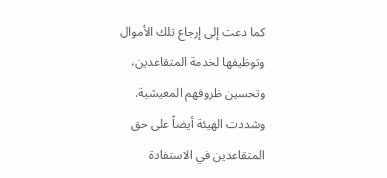كما دعت إلى إرجاع تلك الأموال وتوظيفها لخدمة المتقاعدين، وتحسين ظروفهم المعيشية.
وشددت الهيئة أيضاً على حق المتقاعدين في الاستفادة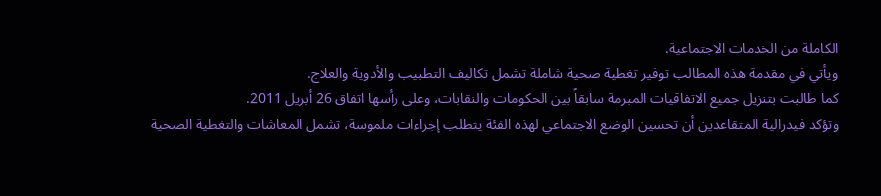الكاملة من الخدمات الاجتماعية.
ويأتي في مقدمة هذه المطالب توفير تغطية صحية شاملة تشمل تكاليف التطبيب والأدوية والعلاج.
كما طالبت بتنزيل جميع الاتفاقيات المبرمة سابقاً بين الحكومات والنقابات، وعلى رأسها اتفاق 26 أبريل 2011.
وتؤكد فيدرالية المتقاعدين أن تحسين الوضع الاجتماعي لهذه الفئة يتطلب إجراءات ملموسة، تشمل المعاشات والتغطية الصحية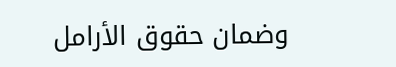وضمان حقوق الأرامل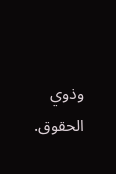وذوي الحقوق.